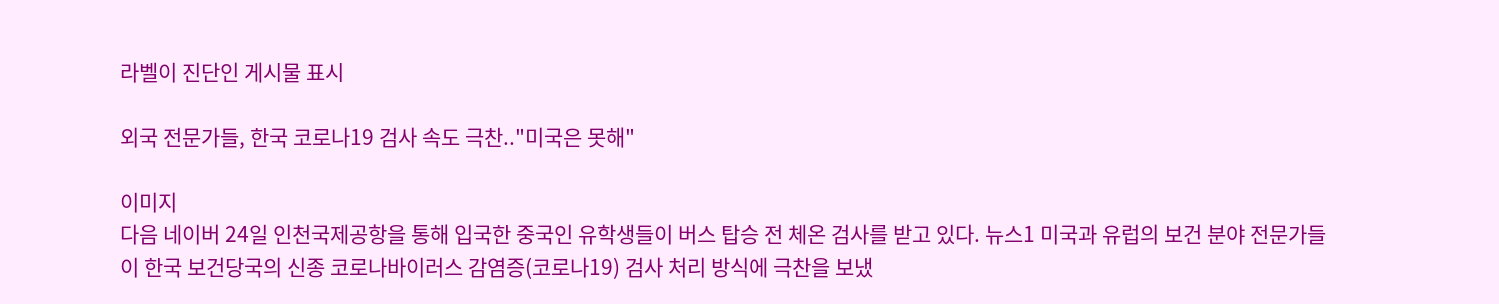라벨이 진단인 게시물 표시

외국 전문가들, 한국 코로나19 검사 속도 극찬.."미국은 못해"

이미지
다음 네이버 24일 인천국제공항을 통해 입국한 중국인 유학생들이 버스 탑승 전 체온 검사를 받고 있다. 뉴스1 미국과 유럽의 보건 분야 전문가들이 한국 보건당국의 신종 코로나바이러스 감염증(코로나19) 검사 처리 방식에 극찬을 보냈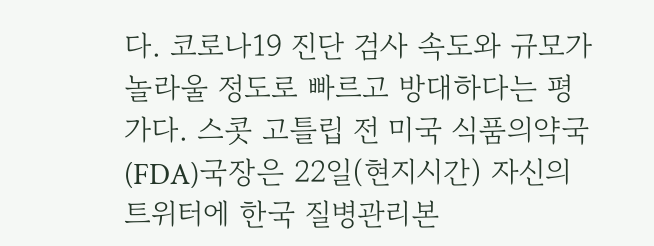다. 코로나19 진단 검사 속도와 규모가 놀라울 정도로 빠르고 방대하다는 평가다. 스콧 고틀립 전 미국 식품의약국(FDA)국장은 22일(현지시간) 자신의 트위터에 한국 질병관리본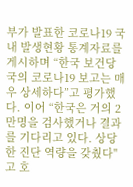부가 발표한 코로나19 국내 발생현황 통계자료를 게시하며 “한국 보건당국의 코로나19 보고는 매우 상세하다”고 평가했다. 이어 “한국은 거의 2만명을 검사했거나 결과를 기다리고 있다. 상당한 진단 역량을 갖췄다"고 호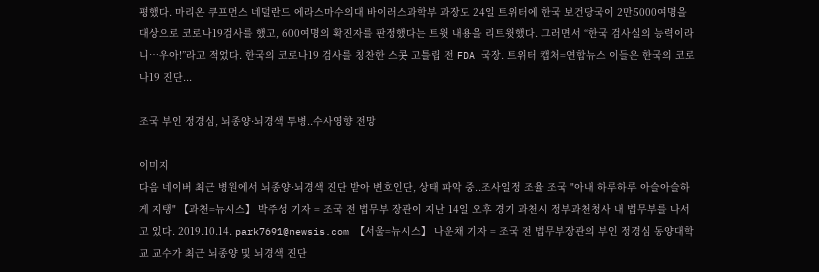평했다. 마리온 쿠프먼스 네덜란드 에라스마수의대 바이러스과학부 과장도 24일 트위터에 한국 보건당국이 2만5000여명을 대상으로 코로나19검사를 했고, 600여명의 확진자를 판정했다는 트윗 내용을 리트윗했다. 그러면서 “한국 검사실의 능력이라니…우아!”라고 적었다. 한국의 코로나19 검사를 칭찬한 스콧 고틀립 전 FDA 국장. 트위터 캡처=연합뉴스 이들은 한국의 코로나19 진단...

조국 부인 정경심, 뇌종양·뇌경색 투병..수사영향 전망

이미지
다음 네이버 최근 병원에서 뇌종양·뇌경색 진단 받아 변호인단, 상태 파악 중..조사일정 조율 조국 "아내 하루하루 아슬아슬하게 지탱" 【과천=뉴시스】 박주성 기자 = 조국 전 법무부 장관이 지난 14일 오후 경기 과천시 정부과천청사 내 법무부를 나서고 있다. 2019.10.14. park7691@newsis.com 【서울=뉴시스】 나운채 기자 = 조국 전 법무부장관의 부인 정경심 동양대학교 교수가 최근 뇌종양 및 뇌경색 진단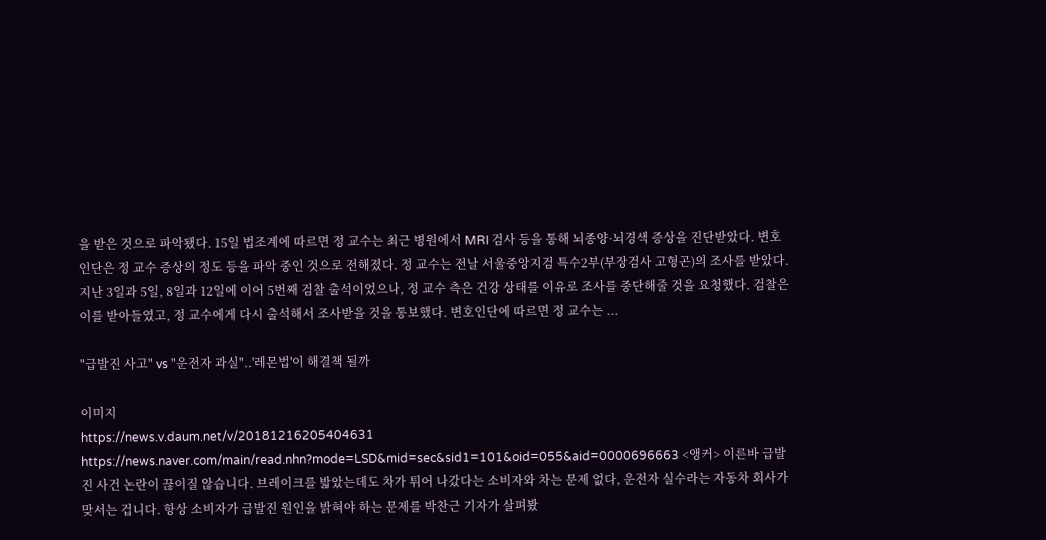을 받은 것으로 파악됐다. 15일 법조계에 따르면 정 교수는 최근 병원에서 MRI 검사 등을 통해 뇌종양·뇌경색 증상을 진단받았다. 변호인단은 정 교수 증상의 정도 등을 파악 중인 것으로 전해졌다. 정 교수는 전날 서울중앙지검 특수2부(부장검사 고형곤)의 조사를 받았다. 지난 3일과 5일, 8일과 12일에 이어 5번째 검찰 출석이었으나, 정 교수 측은 건강 상태를 이유로 조사를 중단해줄 것을 요청했다. 검찰은 이를 받아들였고, 정 교수에게 다시 출석해서 조사받을 것을 통보했다. 변호인단에 따르면 정 교수는 ...

"급발진 사고" vs "운전자 과실"..'레몬법'이 해결책 될까

이미지
https://news.v.daum.net/v/20181216205404631 https://news.naver.com/main/read.nhn?mode=LSD&mid=sec&sid1=101&oid=055&aid=0000696663 <앵커> 이른바 급발진 사건 논란이 끊이질 않습니다. 브레이크를 밟았는데도 차가 튀어 나갔다는 소비자와 차는 문제 없다, 운전자 실수라는 자동차 회사가 맞서는 겁니다. 항상 소비자가 급발진 원인을 밝혀야 하는 문제를 박찬근 기자가 살펴봤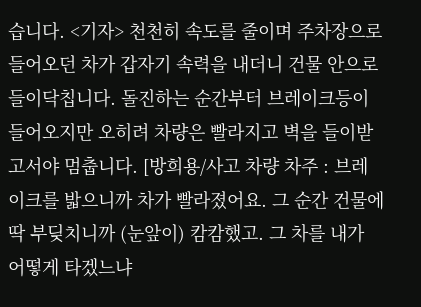습니다. <기자> 천천히 속도를 줄이며 주차장으로 들어오던 차가 갑자기 속력을 내더니 건물 안으로 들이닥칩니다. 돌진하는 순간부터 브레이크등이 들어오지만 오히려 차량은 빨라지고 벽을 들이받고서야 멈춥니다. [방희용/사고 차량 차주 : 브레이크를 밟으니까 차가 빨라졌어요. 그 순간 건물에 딱 부딪치니까 (눈앞이) 캄캄했고. 그 차를 내가 어떻게 타겠느냐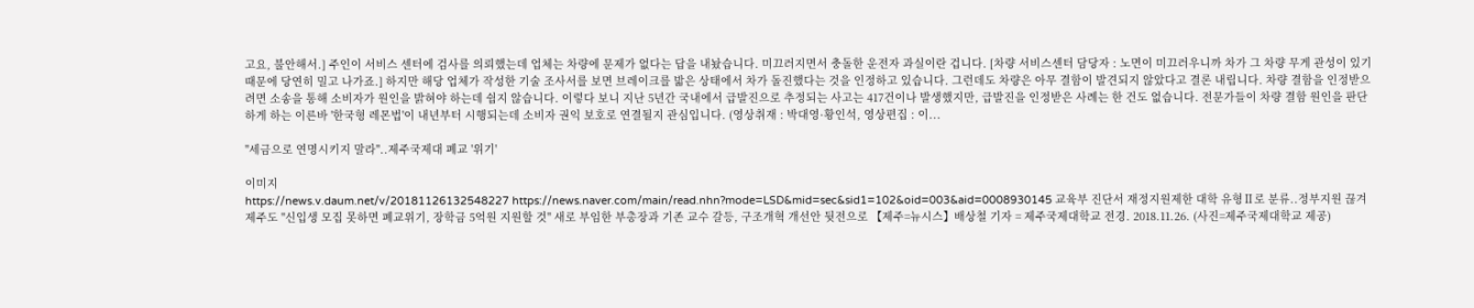고요, 불안해서.] 주인이 서비스 센터에 검사를 의뢰했는데 업체는 차량에 문제가 없다는 답을 내놨습니다. 미끄러지면서 충돌한 운전자 과실이란 겁니다. [차량 서비스센터 담당자 : 노면이 미끄러우니까 차가 그 차량 무게 관성이 있기 때문에 당연히 밀고 나가죠.] 하지만 해당 업체가 작성한 기술 조사서를 보면 브레이크를 밟은 상태에서 차가 돌진했다는 것을 인정하고 있습니다. 그런데도 차량은 아무 결함이 발견되지 않았다고 결론 내립니다. 차량 결함을 인정받으려면 소송을 통해 소비자가 원인을 밝혀야 하는데 쉽지 않습니다. 이렇다 보니 지난 5년간 국내에서 급발진으로 추정되는 사고는 417건이나 발생했지만, 급발진을 인정받은 사례는 한 건도 없습니다. 전문가들이 차량 결함 원인을 판단하게 하는 이른바 '한국형 레몬법'이 내년부터 시행되는데 소비자 권익 보호로 연결될지 관심입니다. (영상취재 : 박대영·황인석, 영상편집 : 이...

"세금으로 연명시키지 말라"..제주국제대 폐교 '위기'

이미지
https://news.v.daum.net/v/20181126132548227 https://news.naver.com/main/read.nhn?mode=LSD&mid=sec&sid1=102&oid=003&aid=0008930145 교육부 진단서 재정지원제한 대학 유형Ⅱ로 분류..정부지원 끊겨 제주도 "신입생 모집 못하면 폐교위기, 장학금 5억원 지원할 것" 새로 부임한 부총장과 기존 교수 갈등, 구조개혁 개선안 뒷전으로 【제주=뉴시스】배상철 기자 = 제주국제대학교 전경. 2018.11.26. (사진=제주국제대학교 제공)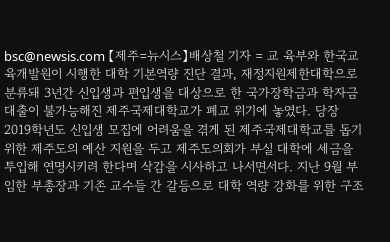bsc@newsis.com 【제주=뉴시스】배상철 기자 = 교 육부와 한국교육개발원이 시행한 대학 기본역량 진단 결과, 재정지원제한대학으로 분류돼 3년간 신입생과 편입생을 대상으로 한 국가장학금과 학자금 대출이 불가능해진 제주국제대학교가 폐교 위기에 놓였다. 당장 2019학년도 신입생 모집에 어려움을 겪게 된 제주국제대학교를 돕기 위한 제주도의 예산 지원을 두고 제주도의회가 부실 대학에 세금을 투입해 연명시키려 한다며 삭감을 시사하고 나서면서다. 지난 9월 부임한 부총장과 기존 교수들 간 갈등으로 대학 역량 강화를 위한 구조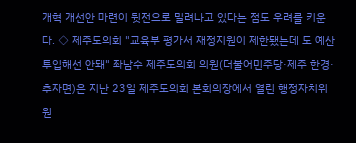개혁 개선안 마련이 뒷전으로 밀려나고 있다는 점도 우려를 키운다. ◇ 제주도의회 "교육부 평가서 재정지원이 제한됐는데 도 예산 투입해선 안돼" 좌남수 제주도의회 의원(더불어민주당·제주 한경·추자면)은 지난 23일 제주도의회 본회의장에서 열린 행정자치위원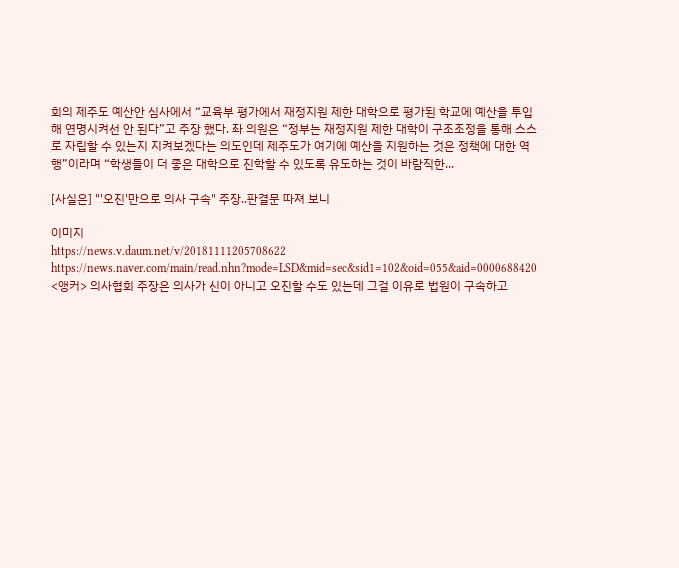회의 제주도 예산안 심사에서 “교육부 평가에서 재정지원 제한 대학으로 평가된 학교에 예산을 투입해 연명시켜선 안 된다”고 주장 했다. 좌 의원은 “정부는 재정지원 제한 대학이 구조조정을 통해 스스로 자립할 수 있는지 지켜보겠다는 의도인데 제주도가 여기에 예산을 지원하는 것은 정책에 대한 역행”이라며 “학생들이 더 좋은 대학으로 진학할 수 있도록 유도하는 것이 바람직한...

[사실은] "'오진'만으로 의사 구속" 주장..판결문 따져 보니

이미지
https://news.v.daum.net/v/20181111205708622 https://news.naver.com/main/read.nhn?mode=LSD&mid=sec&sid1=102&oid=055&aid=0000688420 <앵커> 의사협회 주장은 의사가 신이 아니고 오진할 수도 있는데 그걸 이유로 법원이 구속하고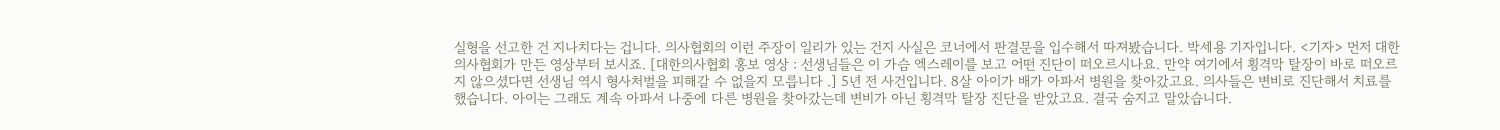실형을 선고한 건 지나치다는 겁니다. 의사협회의 이런 주장이 일리가 있는 건지 사실은 코너에서 판결문을 입수해서 따져봤습니다. 박세용 기자입니다. <기자> 먼저 대한의사협회가 만든 영상부터 보시죠. [대한의사협회 홍보 영상 : 선생님들은 이 가슴 엑스레이를 보고 어떤 진단이 떠오르시나요. 만약 여기에서 횡격막 탈장이 바로 떠오르지 않으셨다면 선생님 역시 형사처벌을 피해갈 수 없을지 모릅니다 .] 5년 전 사건입니다. 8살 아이가 배가 아파서 병원을 찾아갔고요. 의사들은 변비로 진단해서 치료를 했습니다. 아이는 그래도 계속 아파서 나중에 다른 병원을 찾아갔는데 변비가 아닌 횡격막 탈장 진단을 받았고요. 결국 숨지고 말았습니다.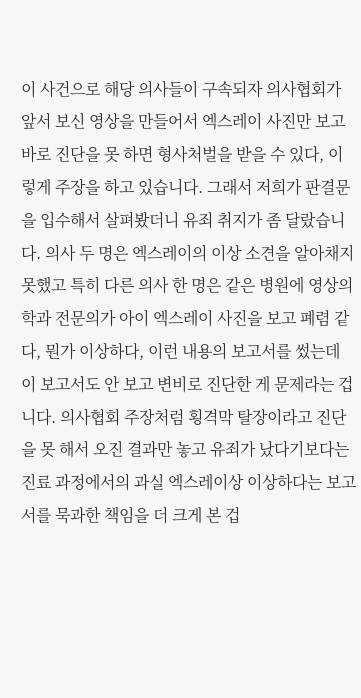이 사건으로 해당 의사들이 구속되자 의사협회가 앞서 보신 영상을 만들어서 엑스레이 사진만 보고 바로 진단을 못 하면 형사처벌을 받을 수 있다, 이렇게 주장을 하고 있습니다. 그래서 저희가 판결문을 입수해서 살펴봤더니 유죄 취지가 좀 달랐습니다. 의사 두 명은 엑스레이의 이상 소견을 알아채지 못했고 특히 다른 의사 한 명은 같은 병원에 영상의학과 전문의가 아이 엑스레이 사진을 보고 폐렴 같다, 뭔가 이상하다, 이런 내용의 보고서를 썼는데 이 보고서도 안 보고 변비로 진단한 게 문제라는 겁니다. 의사협회 주장처럼 횡격막 탈장이라고 진단을 못 해서 오진 결과만 놓고 유죄가 났다기보다는 진료 과정에서의 과실 엑스레이상 이상하다는 보고서를 묵과한 책임을 더 크게 본 겁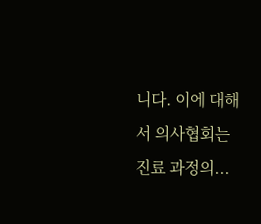니다. 이에 대해서 의사협회는 진료 과정의...